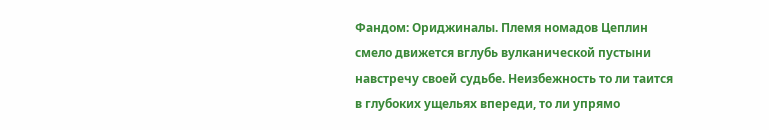Фандом: Ориджиналы. Племя номадов Цеплин смело движется вглубь вулканической пустыни навстречу своей судьбе. Неизбежность то ли таится в глубоких ущельях впереди, то ли упрямо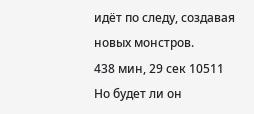идёт по следу, создавая новых монстров.
438 мин, 29 сек 10511
Но будет ли он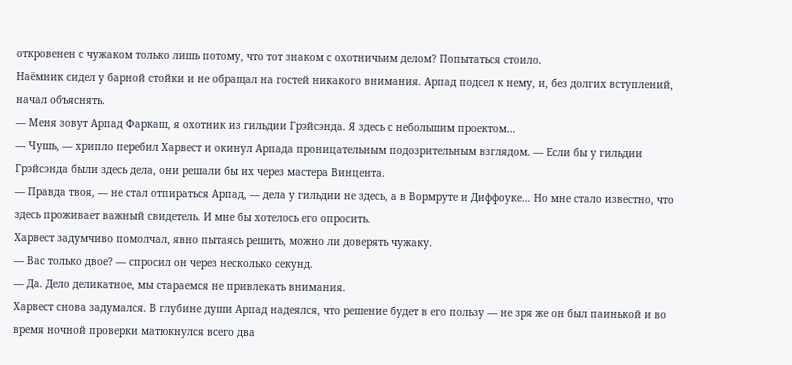откровенен с чужаком только лишь потому, что тот знаком с охотничьим делом? Попытаться стоило.
Наёмник сидел у барной стойки и не обращал на гостей никакого внимания. Арпад подсел к нему, и, без долгих вступлений, начал объяснять.
— Меня зовут Арпад Фаркаш, я охотник из гильдии Грэйсэнда. Я здесь с небольшим проектом…
— Чушь, — хрипло перебил Харвест и окинул Арпада проницательным подозрительным взглядом. — Если бы у гильдии Грэйсэнда были здесь дела, они решали бы их через мастера Винцента.
— Правда твоя, — не стал отпираться Арпад, — дела у гильдии не здесь, а в Вормруте и Диффоуке… Но мне стало известно, что здесь проживает важный свидетель. И мне бы хотелось его опросить.
Харвест задумчиво помолчал, явно пытаясь решить, можно ли доверять чужаку.
— Вас только двое? — спросил он через несколько секунд.
— Да. Дело деликатное, мы стараемся не привлекать внимания.
Харвест снова задумался. В глубине души Арпад надеялся, что решение будет в его пользу — не зря же он был паинькой и во время ночной проверки матюкнулся всего два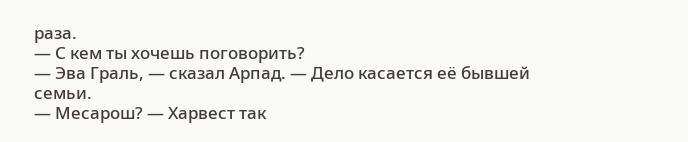раза.
— С кем ты хочешь поговорить?
— Эва Граль, — сказал Арпад. — Дело касается её бывшей семьи.
— Месарош? — Харвест так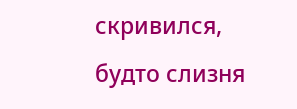скривился, будто слизня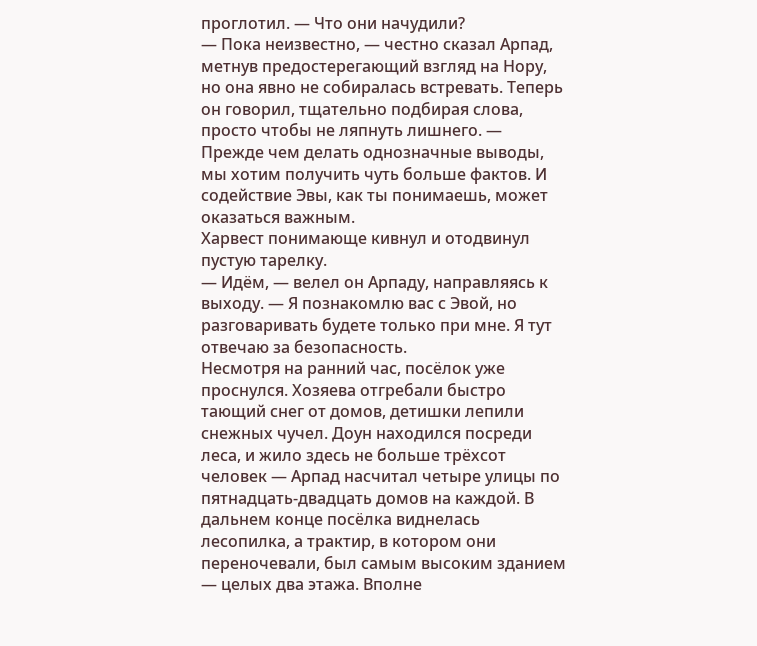проглотил. — Что они начудили?
— Пока неизвестно, — честно сказал Арпад, метнув предостерегающий взгляд на Нору, но она явно не собиралась встревать. Теперь он говорил, тщательно подбирая слова, просто чтобы не ляпнуть лишнего. — Прежде чем делать однозначные выводы, мы хотим получить чуть больше фактов. И содействие Эвы, как ты понимаешь, может оказаться важным.
Харвест понимающе кивнул и отодвинул пустую тарелку.
— Идём, — велел он Арпаду, направляясь к выходу. — Я познакомлю вас с Эвой, но разговаривать будете только при мне. Я тут отвечаю за безопасность.
Несмотря на ранний час, посёлок уже проснулся. Хозяева отгребали быстро тающий снег от домов, детишки лепили снежных чучел. Доун находился посреди леса, и жило здесь не больше трёхсот человек — Арпад насчитал четыре улицы по пятнадцать-двадцать домов на каждой. В дальнем конце посёлка виднелась лесопилка, а трактир, в котором они переночевали, был самым высоким зданием — целых два этажа. Вполне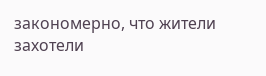закономерно, что жители захотели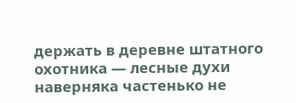держать в деревне штатного охотника — лесные духи наверняка частенько не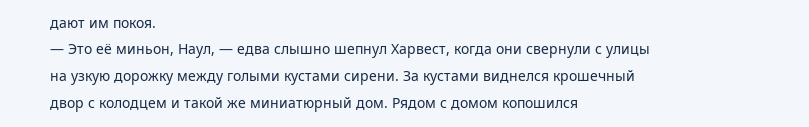дают им покоя.
— Это её миньон, Наул, — едва слышно шепнул Харвест, когда они свернули с улицы на узкую дорожку между голыми кустами сирени. За кустами виднелся крошечный двор с колодцем и такой же миниатюрный дом. Рядом с домом копошился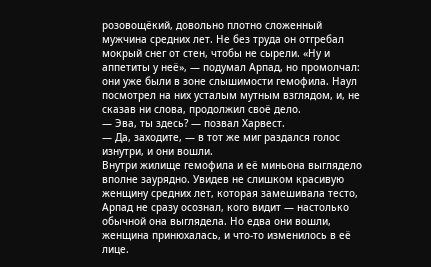розовощёкий, довольно плотно сложенный мужчина средних лет. Не без труда он отгребал мокрый снег от стен, чтобы не сырели. «Ну и аппетиты у неё», — подумал Арпад, но промолчал: они уже были в зоне слышимости гемофила. Наул посмотрел на них усталым мутным взглядом, и, не сказав ни слова, продолжил своё дело.
— Эва, ты здесь? — позвал Харвест.
— Да, заходите, — в тот же миг раздался голос изнутри, и они вошли.
Внутри жилище гемофила и её миньона выглядело вполне заурядно. Увидев не слишком красивую женщину средних лет, которая замешивала тесто, Арпад не сразу осознал, кого видит — настолько обычной она выглядела. Но едва они вошли, женщина принюхалась, и что-то изменилось в её лице.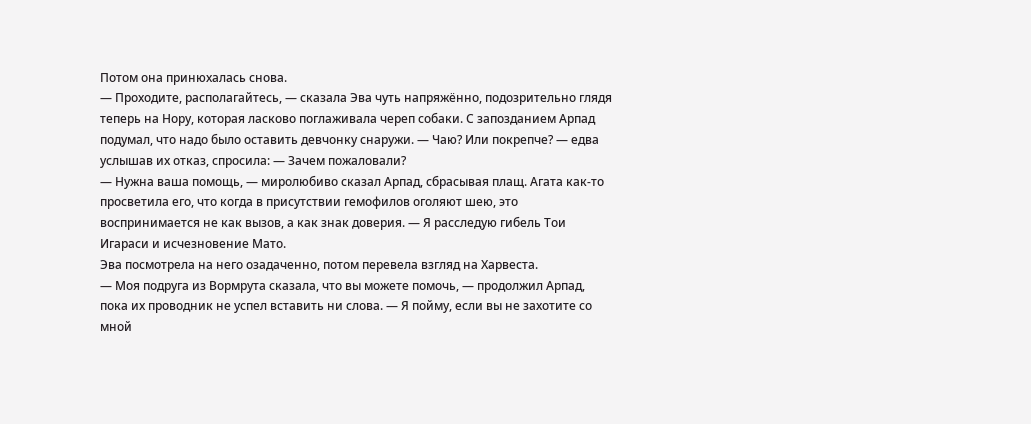Потом она принюхалась снова.
— Проходите, располагайтесь, — сказала Эва чуть напряжённо, подозрительно глядя теперь на Нору, которая ласково поглаживала череп собаки. С запозданием Арпад подумал, что надо было оставить девчонку снаружи. — Чаю? Или покрепче? — едва услышав их отказ, спросила: — Зачем пожаловали?
— Нужна ваша помощь, — миролюбиво сказал Арпад, сбрасывая плащ. Агата как-то просветила его, что когда в присутствии гемофилов оголяют шею, это воспринимается не как вызов, а как знак доверия. — Я расследую гибель Тои Игараси и исчезновение Мато.
Эва посмотрела на него озадаченно, потом перевела взгляд на Харвеста.
— Моя подруга из Вормрута сказала, что вы можете помочь, — продолжил Арпад, пока их проводник не успел вставить ни слова. — Я пойму, если вы не захотите со мной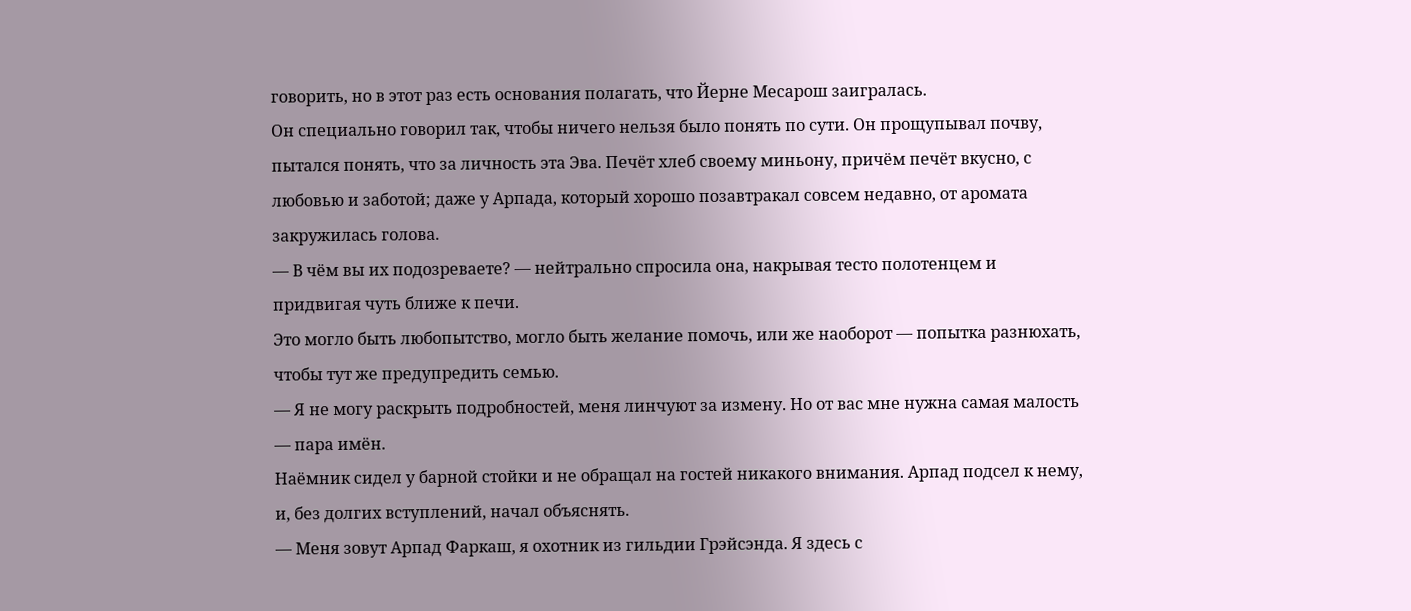говорить, но в этот раз есть основания полагать, что Йерне Месарош заигралась.
Он специально говорил так, чтобы ничего нельзя было понять по сути. Он прощупывал почву, пытался понять, что за личность эта Эва. Печёт хлеб своему миньону, причём печёт вкусно, с любовью и заботой; даже у Арпада, который хорошо позавтракал совсем недавно, от аромата закружилась голова.
— В чём вы их подозреваете? — нейтрально спросила она, накрывая тесто полотенцем и придвигая чуть ближе к печи.
Это могло быть любопытство, могло быть желание помочь, или же наоборот — попытка разнюхать, чтобы тут же предупредить семью.
— Я не могу раскрыть подробностей, меня линчуют за измену. Но от вас мне нужна самая малость — пара имён.
Наёмник сидел у барной стойки и не обращал на гостей никакого внимания. Арпад подсел к нему, и, без долгих вступлений, начал объяснять.
— Меня зовут Арпад Фаркаш, я охотник из гильдии Грэйсэнда. Я здесь с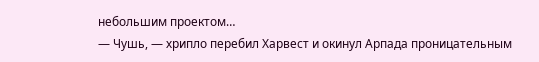небольшим проектом…
— Чушь, — хрипло перебил Харвест и окинул Арпада проницательным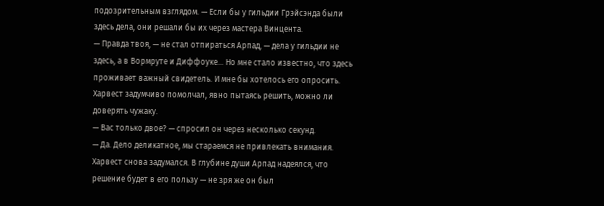подозрительным взглядом. — Если бы у гильдии Грэйсэнда были здесь дела, они решали бы их через мастера Винцента.
— Правда твоя, — не стал отпираться Арпад, — дела у гильдии не здесь, а в Вормруте и Диффоуке… Но мне стало известно, что здесь проживает важный свидетель. И мне бы хотелось его опросить.
Харвест задумчиво помолчал, явно пытаясь решить, можно ли доверять чужаку.
— Вас только двое? — спросил он через несколько секунд.
— Да. Дело деликатное, мы стараемся не привлекать внимания.
Харвест снова задумался. В глубине души Арпад надеялся, что решение будет в его пользу — не зря же он был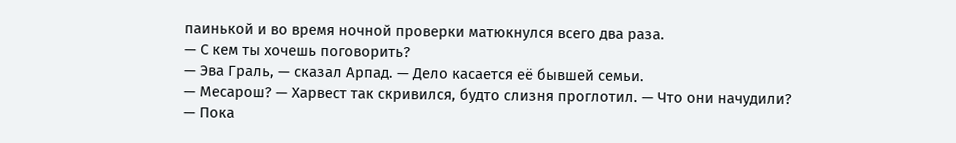паинькой и во время ночной проверки матюкнулся всего два раза.
— С кем ты хочешь поговорить?
— Эва Граль, — сказал Арпад. — Дело касается её бывшей семьи.
— Месарош? — Харвест так скривился, будто слизня проглотил. — Что они начудили?
— Пока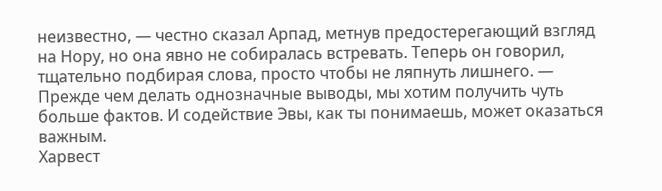неизвестно, — честно сказал Арпад, метнув предостерегающий взгляд на Нору, но она явно не собиралась встревать. Теперь он говорил, тщательно подбирая слова, просто чтобы не ляпнуть лишнего. — Прежде чем делать однозначные выводы, мы хотим получить чуть больше фактов. И содействие Эвы, как ты понимаешь, может оказаться важным.
Харвест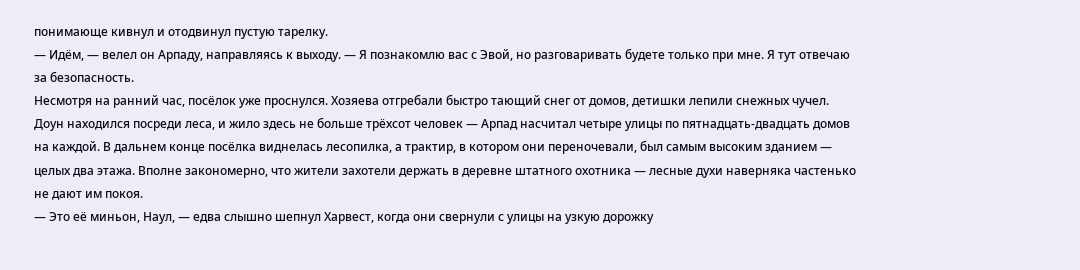понимающе кивнул и отодвинул пустую тарелку.
— Идём, — велел он Арпаду, направляясь к выходу. — Я познакомлю вас с Эвой, но разговаривать будете только при мне. Я тут отвечаю за безопасность.
Несмотря на ранний час, посёлок уже проснулся. Хозяева отгребали быстро тающий снег от домов, детишки лепили снежных чучел. Доун находился посреди леса, и жило здесь не больше трёхсот человек — Арпад насчитал четыре улицы по пятнадцать-двадцать домов на каждой. В дальнем конце посёлка виднелась лесопилка, а трактир, в котором они переночевали, был самым высоким зданием — целых два этажа. Вполне закономерно, что жители захотели держать в деревне штатного охотника — лесные духи наверняка частенько не дают им покоя.
— Это её миньон, Наул, — едва слышно шепнул Харвест, когда они свернули с улицы на узкую дорожку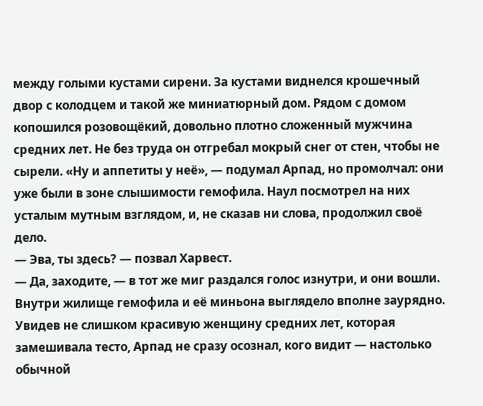между голыми кустами сирени. За кустами виднелся крошечный двор с колодцем и такой же миниатюрный дом. Рядом с домом копошился розовощёкий, довольно плотно сложенный мужчина средних лет. Не без труда он отгребал мокрый снег от стен, чтобы не сырели. «Ну и аппетиты у неё», — подумал Арпад, но промолчал: они уже были в зоне слышимости гемофила. Наул посмотрел на них усталым мутным взглядом, и, не сказав ни слова, продолжил своё дело.
— Эва, ты здесь? — позвал Харвест.
— Да, заходите, — в тот же миг раздался голос изнутри, и они вошли.
Внутри жилище гемофила и её миньона выглядело вполне заурядно. Увидев не слишком красивую женщину средних лет, которая замешивала тесто, Арпад не сразу осознал, кого видит — настолько обычной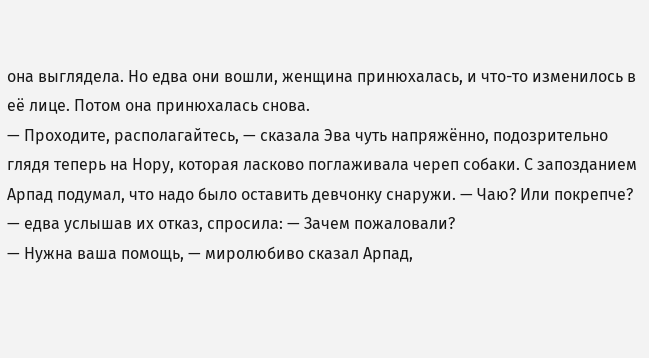она выглядела. Но едва они вошли, женщина принюхалась, и что-то изменилось в её лице. Потом она принюхалась снова.
— Проходите, располагайтесь, — сказала Эва чуть напряжённо, подозрительно глядя теперь на Нору, которая ласково поглаживала череп собаки. С запозданием Арпад подумал, что надо было оставить девчонку снаружи. — Чаю? Или покрепче? — едва услышав их отказ, спросила: — Зачем пожаловали?
— Нужна ваша помощь, — миролюбиво сказал Арпад,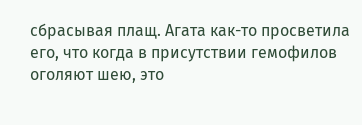сбрасывая плащ. Агата как-то просветила его, что когда в присутствии гемофилов оголяют шею, это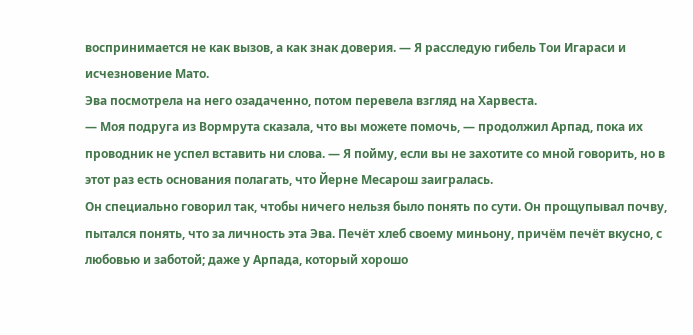воспринимается не как вызов, а как знак доверия. — Я расследую гибель Тои Игараси и исчезновение Мато.
Эва посмотрела на него озадаченно, потом перевела взгляд на Харвеста.
— Моя подруга из Вормрута сказала, что вы можете помочь, — продолжил Арпад, пока их проводник не успел вставить ни слова. — Я пойму, если вы не захотите со мной говорить, но в этот раз есть основания полагать, что Йерне Месарош заигралась.
Он специально говорил так, чтобы ничего нельзя было понять по сути. Он прощупывал почву, пытался понять, что за личность эта Эва. Печёт хлеб своему миньону, причём печёт вкусно, с любовью и заботой; даже у Арпада, который хорошо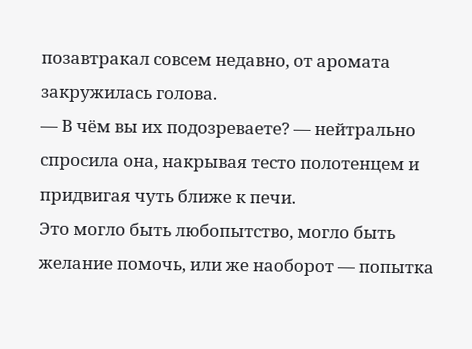позавтракал совсем недавно, от аромата закружилась голова.
— В чём вы их подозреваете? — нейтрально спросила она, накрывая тесто полотенцем и придвигая чуть ближе к печи.
Это могло быть любопытство, могло быть желание помочь, или же наоборот — попытка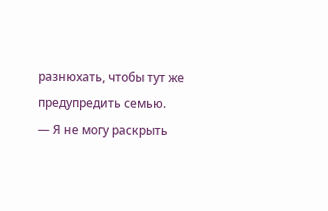разнюхать, чтобы тут же предупредить семью.
— Я не могу раскрыть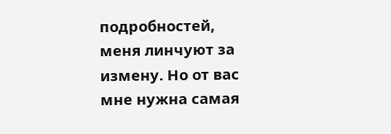подробностей, меня линчуют за измену. Но от вас мне нужна самая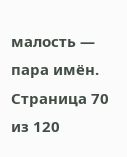малость — пара имён.
Страница 70 из 120